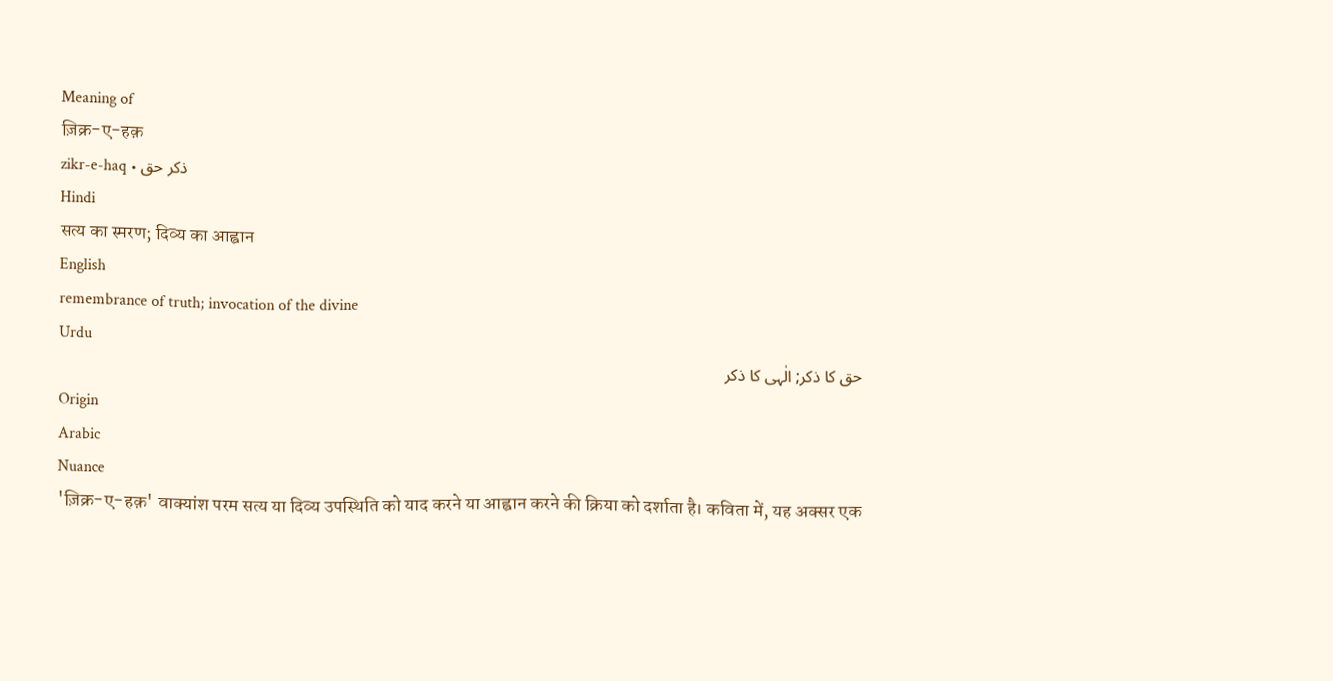Meaning of
ज़िक्र-ए-हक़
zikr-e-haq • ذکر حق
Hindi
सत्य का स्मरण; दिव्य का आह्वान
English
remembrance of truth; invocation of the divine
Urdu
حق کا ذکر; الٰہی کا ذکر
Origin
Arabic
Nuance
'ज़िक्र-ए-हक़' वाक्यांश परम सत्य या दिव्य उपस्थिति को याद करने या आह्वान करने की क्रिया को दर्शाता है। कविता में, यह अक्सर एक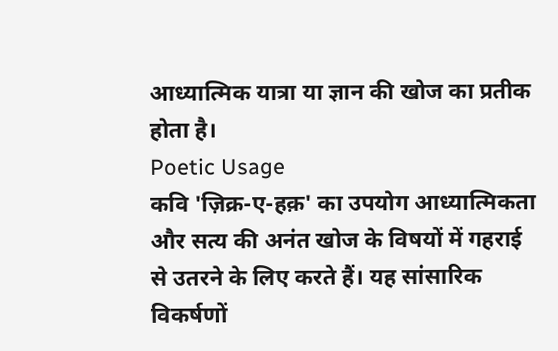आध्यात्मिक यात्रा या ज्ञान की खोज का प्रतीक होता है।
Poetic Usage
कवि 'ज़िक्र-ए-हक़' का उपयोग आध्यात्मिकता और सत्य की अनंत खोज के विषयों में गहराई से उतरने के लिए करते हैं। यह सांसारिक विकर्षणों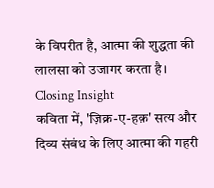के विपरीत है, आत्मा की शुद्धता की लालसा को उजागर करता है।
Closing Insight
कविता में, 'ज़िक्र-ए-हक़' सत्य और दिव्य संबंध के लिए आत्मा की गहरी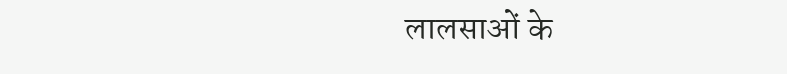लालसाओं के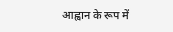आह्वान के रूप में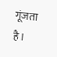गूंजता है।